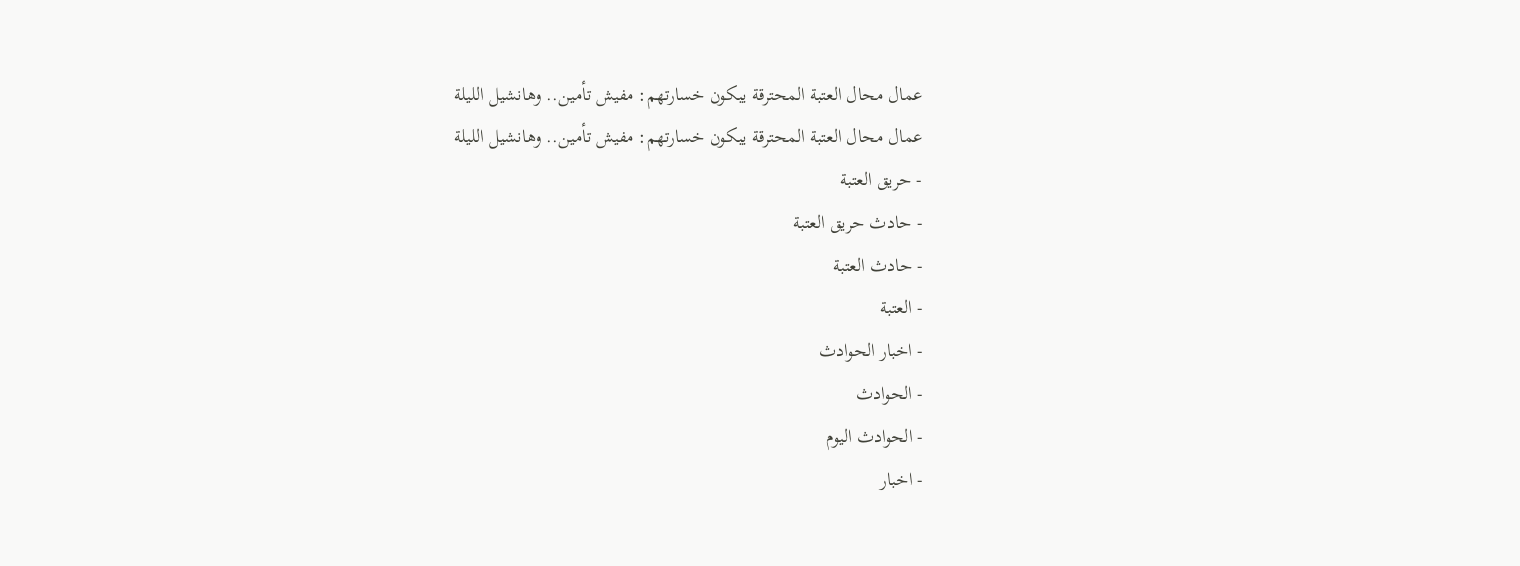عمال محال العتبة المحترقة يبكون خسارتهم: مفيش تأمين.. وهانشيل الليلة
عمال محال العتبة المحترقة يبكون خسارتهم: مفيش تأمين.. وهانشيل الليلة
- حريق العتبة
- حادث حريق العتبة
- حادث العتبة
- العتبة
- اخبار الحوادث
- الحوادث
- الحوادث اليوم
- اخبار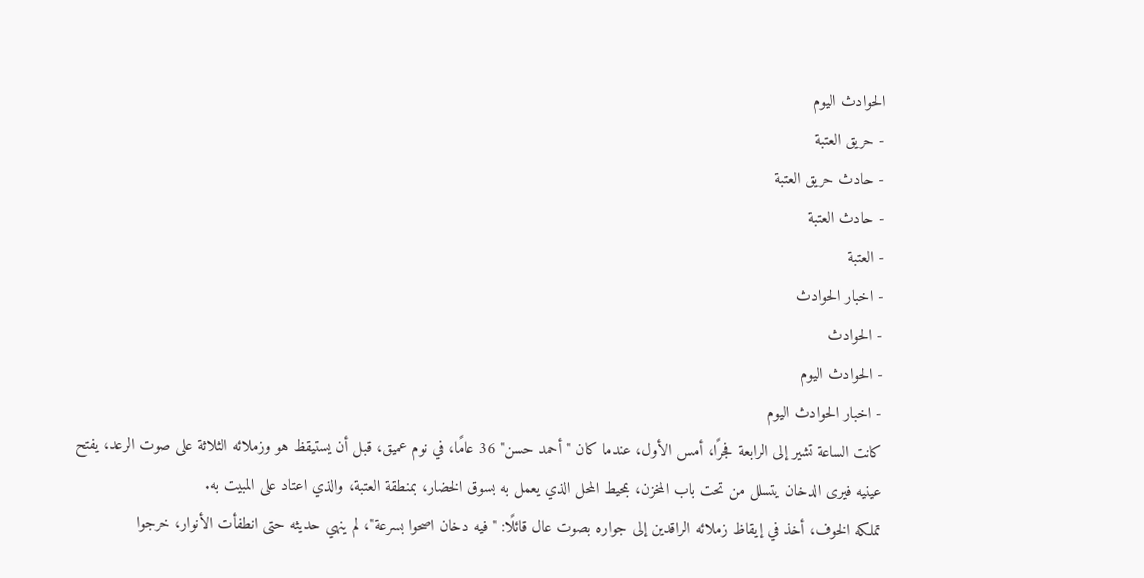الحوادث اليوم
- حريق العتبة
- حادث حريق العتبة
- حادث العتبة
- العتبة
- اخبار الحوادث
- الحوادث
- الحوادث اليوم
- اخبار الحوادث اليوم
كانت الساعة تشير إلى الرابعة فجرًا، أمس الأول، عندما كان "أحمد حسن" 36 عامًا، في نوم عميق، قبل أن يستيقظ هو وزملائه الثلاثة على صوت الرعد، يفتح عينيه فيرى الدخان يتسلل من تحت باب المخزن، بمحيط المحل الذي يعمل به بسوق الخضار، بمنطقة العتبة، والذي اعتاد على المبيت به.
تملكه الخوف، أخذ في إيقاظ زملائه الراقدين إلى جواره بصوت عال قائلًا: "فيه دخان اصحوا بسرعة"، لم ينهي حديثه حتى انطفأت الأنوار، خرجوا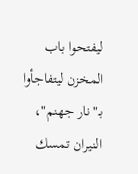ليفتحوا باب المخزن ليتفاجأوا بـ"نار جهنم"، النيران تمسك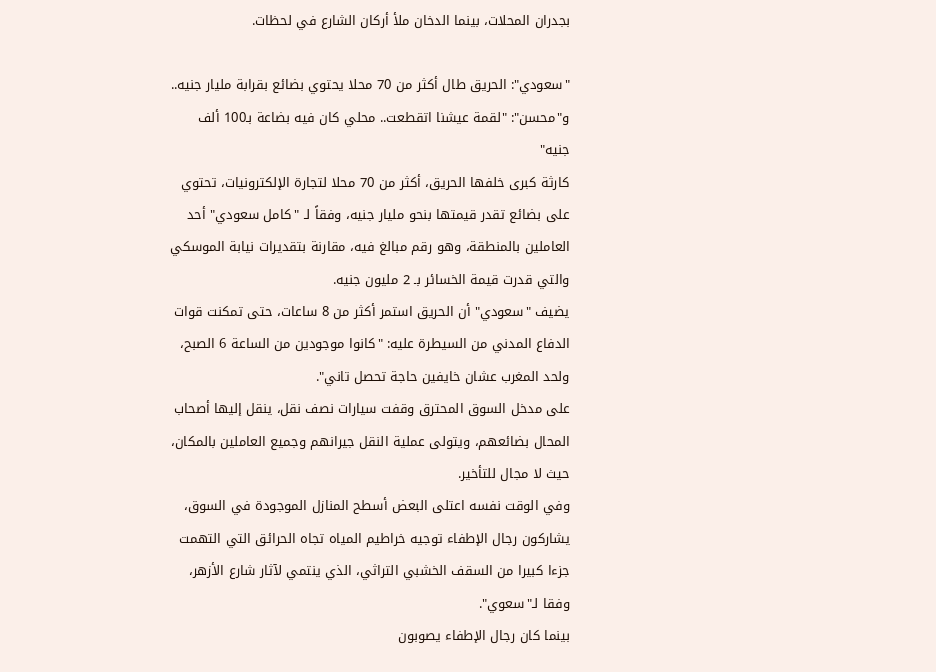بجدران المحلات، بينما الدخان ملأ أركان الشارع في لحظات.

"سعودي": الحريق طال أكثر من 70 محلا يحتوي بضائع بقرابة مليار جنيه.. و"محسن": "لقمة عيشنا اتقطعت.. محلي كان فيه بضاعة بـ100 ألف جنيه"
كارثة كبرى خلفها الحريق، أكثر من 70 محلا لتجارة الإلكترونيات، تحتوي على بضائع تقدر قيمتها بنحو مليار جنيه، وفقاً لـ "كامل سعودي" أحد العاملين بالمنطقة، وهو رقم مبالغ فيه، مقارنة بتقديرات نيابة الموسكي والتي قدرت قيمة الخسائر بـ 2 مليون جنيه.
يضيف "سعودي" أن الحريق استمر أكثر من 8 ساعات، حتى تمكنت قوات الدفاع المدني من السيطرة عليه: "كانوا موجودين من الساعة 6 الصبح، ولحد المغرب عشان خايفين حاجة تحصل تاني".
على مدخل السوق المحترق وقفت سيارات نصف نقل، ينقل إليها أصحاب المحال بضائعهم، ويتولى عملية النقل جيرانهم وجميع العاملين بالمكان، حيث لا مجال للتأخير.
وفي الوقت نفسه اعتلى البعض أسطح المنازل الموجودة في السوق، يشاركون رجال الإطفاء توجيه خراطيم المياه تجاه الحرائق التي التهمت جزءا كبيرا من السقف الخشبي التراثي، الذي ينتمي لآثار شارع الأزهر، وفقا لـ"سعوي".
بينما كان رجال الإطفاء يصوبون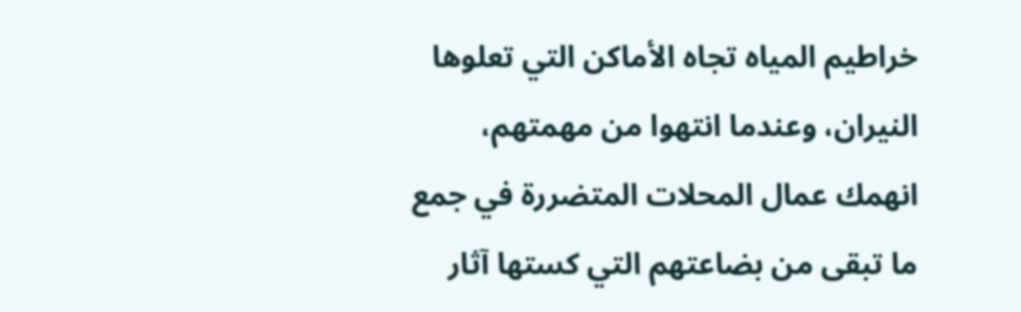خراطيم المياه تجاه الأماكن التي تعلوها النيران، وعندما انتهوا من مهمتهم، انهمك عمال المحلات المتضررة في جمع ما تبقى من بضاعتهم التي كستها آثار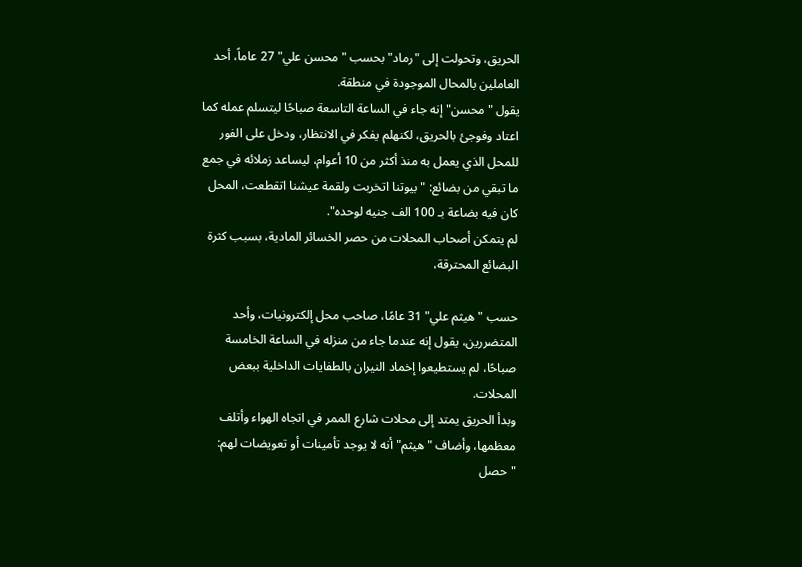الحريق، وتحولت إلى "رماد" بحسب "محسن علي" 27 عاماً، أحد العاملين بالمحال الموجودة في منطقة.
يقول "محسن" إنه جاء في الساعة التاسعة صباحًا ليتسلم عمله كما اعتاد وفوجئ بالحريق، لكنهلم يفكر في الانتظار، ودخل على الفور للمحل الذي يعمل به منذ أكثر من 10 أعوام، ليساعد زملائه في جمع ما تبقي من بضائع: "بيوتنا اتخربت ولقمة عيشنا اتقطعت، المحل كان فيه بضاعة بـ 100 الف جنيه لوحده".
لم يتمكن أصحاب المحلات من حصر الخسائر المادية، بسبب كثرة البضائع المحترقة،

حسب "هيثم علي" 31 عامًا، صاحب محل إلكترونيات، وأحد المتضررين، يقول إنه عندما جاء من منزله في الساعة الخامسة صباحًا، لم يستطيعوا إخماد النيران بالطفايات الداخلية ببعض المحلات.
وبدأ الحريق يمتد إلى محلات شارع الممر في اتجاه الهواء وأتلف معظمها، وأضاف "هيثم" أنه لا يوجد تأمينات أو تعويضات لهم: "حصل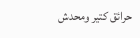حرائق كتير ومحدش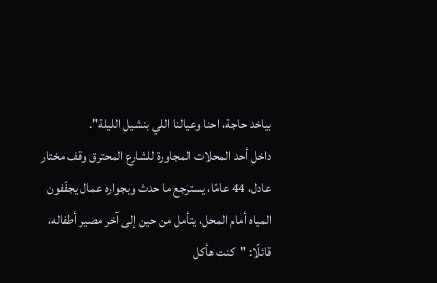بياخد حاجة، احنا وعيالنا اللي بنشيل الليلة".
داخل أحد المحلات المجاورة للشارع المحترق وقف مختار عادل، 44 عامًا، يسترجع ما حدث وبجواره عمال يجفّفون المياه أمام المحل، يتأمل من حين إلى آخر مصير أطفاله، قائلًا: "كنت هأكل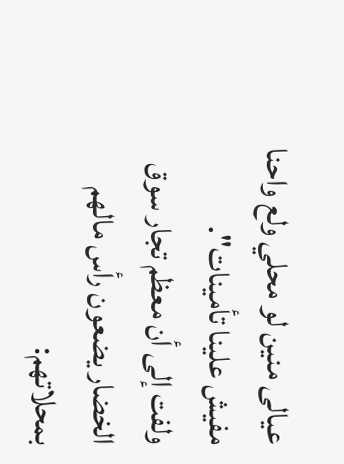عيالى منين لو محلي ولع واحنا مفيش علينا تأمينات".
ولفت إلى أن معظم تجار سوق الخضار يضعون رأس مالهم بمحلاتهم: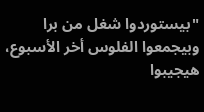"بيستوردوا شغل من برا وبيجمعوا الفلوس أخر الأسبوع، هيجيبوا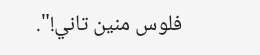فلوس منين تاني!".